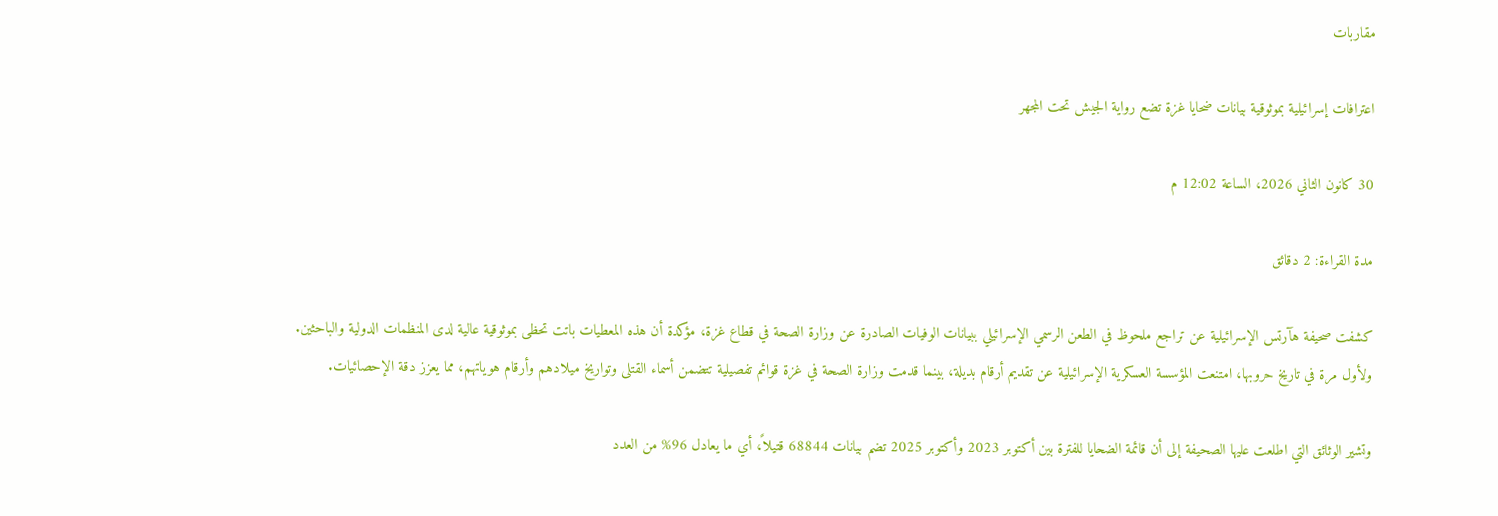مقاربات

اعترافات إسرائيلية بموثوقية بيانات ضحايا غزة تضع رواية الجيش تحت المجهر

30 كانون الثاني 2026، الساعة 12:02 م

مدة القراءة: 2 دقائق

كشفت صحيفة هآرتس الإسرائيلية عن تراجع ملحوظ في الطعن الرسمي الإسرائيلي ببيانات الوفيات الصادرة عن وزارة الصحة في قطاع غزة، مؤكدة أن هذه المعطيات باتت تحظى بموثوقية عالية لدى المنظمات الدولية والباحثين. ولأول مرة في تاريخ حروبها، امتنعت المؤسسة العسكرية الإسرائيلية عن تقديم أرقام بديلة، بينما قدمت وزارة الصحة في غزة قوائم تفصيلية تتضمن أسماء القتلى وتواريخ ميلادهم وأرقام هوياتهم، مما يعزز دقة الإحصائيات.

وتشير الوثائق التي اطلعت عليها الصحيفة إلى أن قائمة الضحايا للفترة بين أكتوبر 2023 وأكتوبر 2025 تضم بيانات 68844 قتيلاً، أي ما يعادل 96% من العدد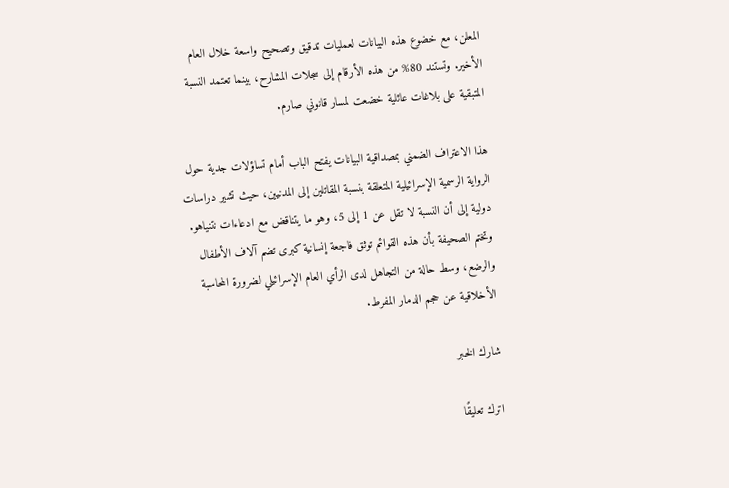المعلن، مع خضوع هذه البيانات لعمليات تدقيق وتصحيح واسعة خلال العام الأخير. وتستند 80% من هذه الأرقام إلى سجلات المشارح، بينما تعتمد النسبة المتبقية على بلاغات عائلية خضعت لمسار قانوني صارم.

هذا الاعتراف الضمني بمصداقية البيانات يفتح الباب أمام تساؤلات جدية حول الرواية الرسمية الإسرائيلية المتعلقة بنسبة المقاتلين إلى المدنيين، حيث تشير دراسات دولية إلى أن النسبة لا تقل عن 1 إلى 5، وهو ما يتناقض مع ادعاءات نتنياهو. وتختم الصحيفة بأن هذه القوائم توثق فاجعة إنسانية كبرى تضم آلاف الأطفال والرضع، وسط حالة من التجاهل لدى الرأي العام الإسرائيلي لضرورة المحاسبة الأخلاقية عن حجم الدمار المفرط.

شارك الخبر

اترك تعليقًا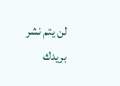لن يتم نشر بريدك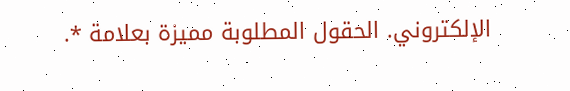الإلكتروني. الحقول المطلوبة مميزة بعلامة *.